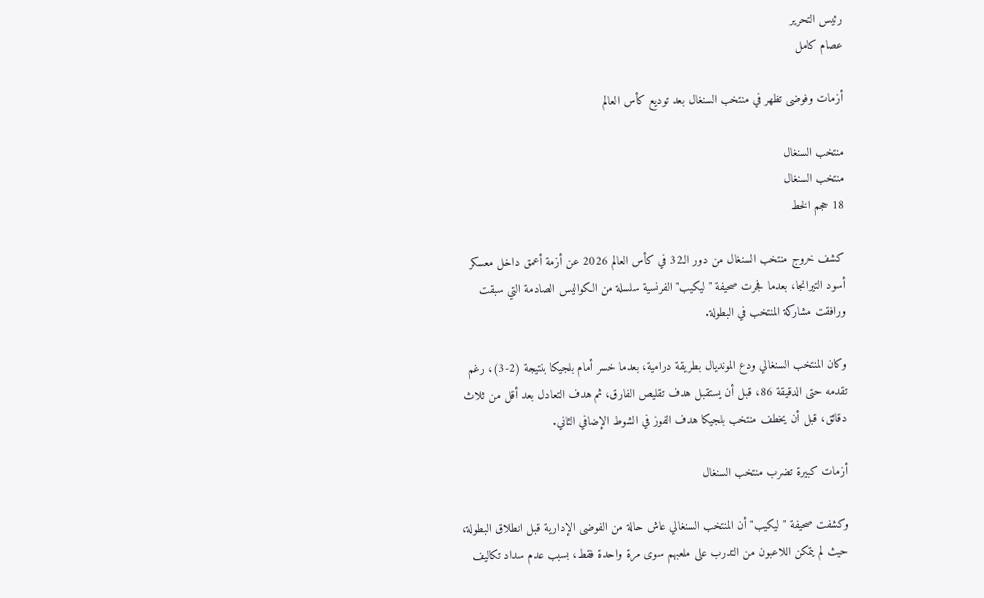رئيس التحرير
عصام كامل

أزمات وفوضى تظهر في منتخب السنغال بعد توديع كأس العالم

منتخب السنغال
منتخب السنغال
18 حجم الخط

كشف خروج منتخب السنغال من دور الـ32 في كأس العالم 2026 عن أزمة أعمق داخل معسكر أسود التيرانجا، بعدما فجرت صحيفة "ليكيب" الفرنسية سلسلة من الكواليس الصادمة التي سبقت ورافقت مشاركة المنتخب في البطولة.

وكان المنتخب السنغالي ودع المونديال بطريقة درامية، بعدما خسر أمام بلجيكا بنتيجة (2-3)، رغم تقدمه حتى الدقيقة 86، قبل أن يستقبل هدف تقليص الفارق، ثم هدف التعادل بعد أقل من ثلاث دقائق، قبل أن يخطف منتخب بلجيكا هدف الفوز في الشوط الإضافي الثاني.

أزمات كبيرة تضرب منتخب السنغال

وكشفت صحيفة "ليكيب" أن المنتخب السنغالي عاش حالة من الفوضى الإدارية قبل انطلاق البطولة، حيث لم يتمكن اللاعبون من التدرب على ملعبهم سوى مرة واحدة فقط، بسبب عدم سداد تكاليف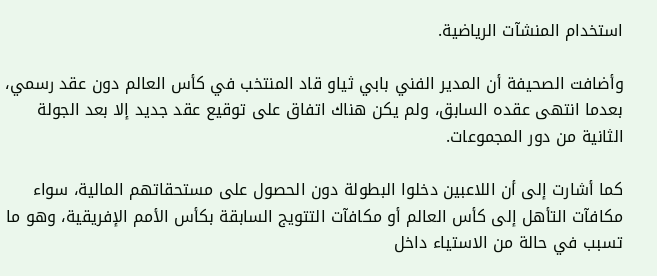استخدام المنشآت الرياضية.

وأضافت الصحيفة أن المدير الفني بابي ثياو قاد المنتخب في كأس العالم دون عقد رسمي، بعدما انتهى عقده السابق، ولم يكن هناك اتفاق على توقيع عقد جديد إلا بعد الجولة الثانية من دور المجموعات.

كما أشارت إلى أن اللاعبين دخلوا البطولة دون الحصول على مستحقاتهم المالية، سواء مكافآت التأهل إلى كأس العالم أو مكافآت التتويج السابقة بكأس الأمم الإفريقية، وهو ما تسبب في حالة من الاستياء داخل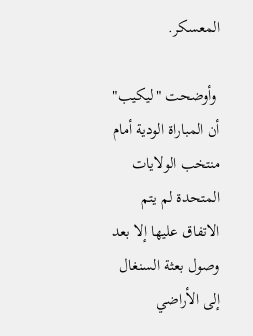المعسكر.

 وأوضحت "ليكيب" أن المباراة الودية أمام منتخب الولايات المتحدة لم يتم الاتفاق عليها إلا بعد وصول بعثة السنغال إلى الأراضي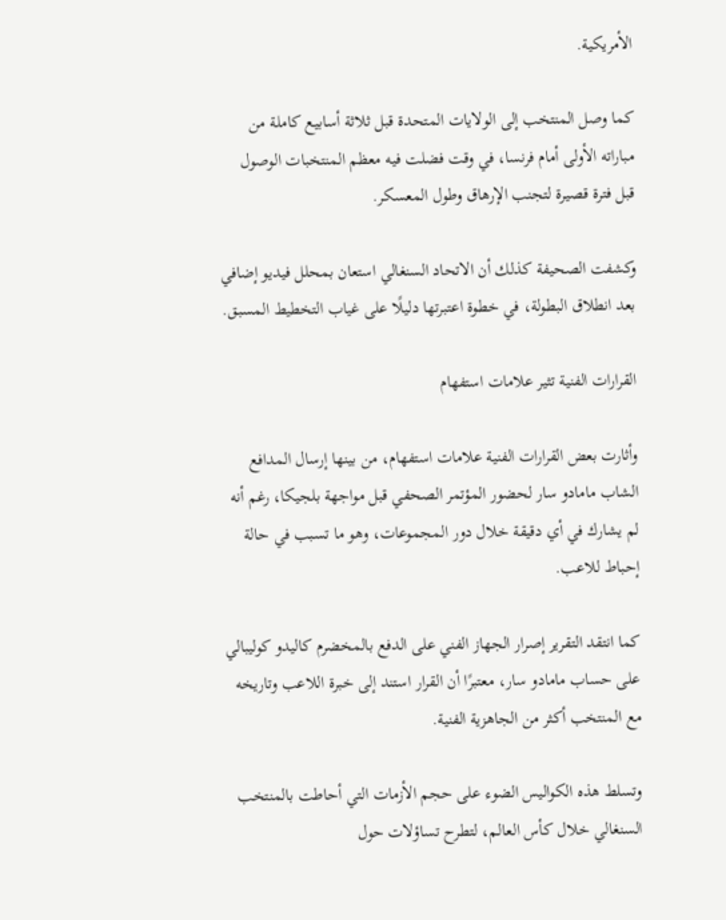الأمريكية.

كما وصل المنتخب إلى الولايات المتحدة قبل ثلاثة أسابيع كاملة من مباراته الأولى أمام فرنسا، في وقت فضلت فيه معظم المنتخبات الوصول قبل فترة قصيرة لتجنب الإرهاق وطول المعسكر.

وكشفت الصحيفة كذلك أن الاتحاد السنغالي استعان بمحلل فيديو إضافي بعد انطلاق البطولة، في خطوة اعتبرتها دليلًا على غياب التخطيط المسبق.

القرارات الفنية تثير علامات استفهام

وأثارت بعض القرارات الفنية علامات استفهام، من بينها إرسال المدافع الشاب مامادو سار لحضور المؤتمر الصحفي قبل مواجهة بلجيكا، رغم أنه لم يشارك في أي دقيقة خلال دور المجموعات، وهو ما تسبب في حالة إحباط للاعب.

كما انتقد التقرير إصرار الجهاز الفني على الدفع بالمخضرم كاليدو كوليبالي على حساب مامادو سار، معتبرًا أن القرار استند إلى خبرة اللاعب وتاريخه مع المنتخب أكثر من الجاهزية الفنية.

وتسلط هذه الكواليس الضوء على حجم الأزمات التي أحاطت بالمنتخب السنغالي خلال كأس العالم، لتطرح تساؤلات حول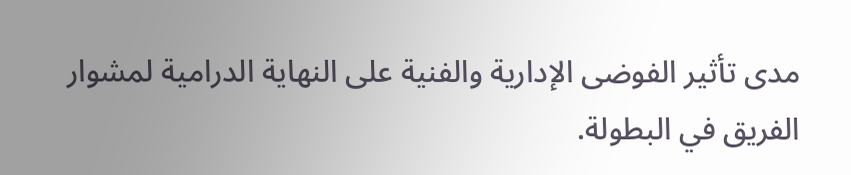مدى تأثير الفوضى الإدارية والفنية على النهاية الدرامية لمشوار الفريق في البطولة.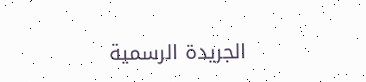الجريدة الرسمية